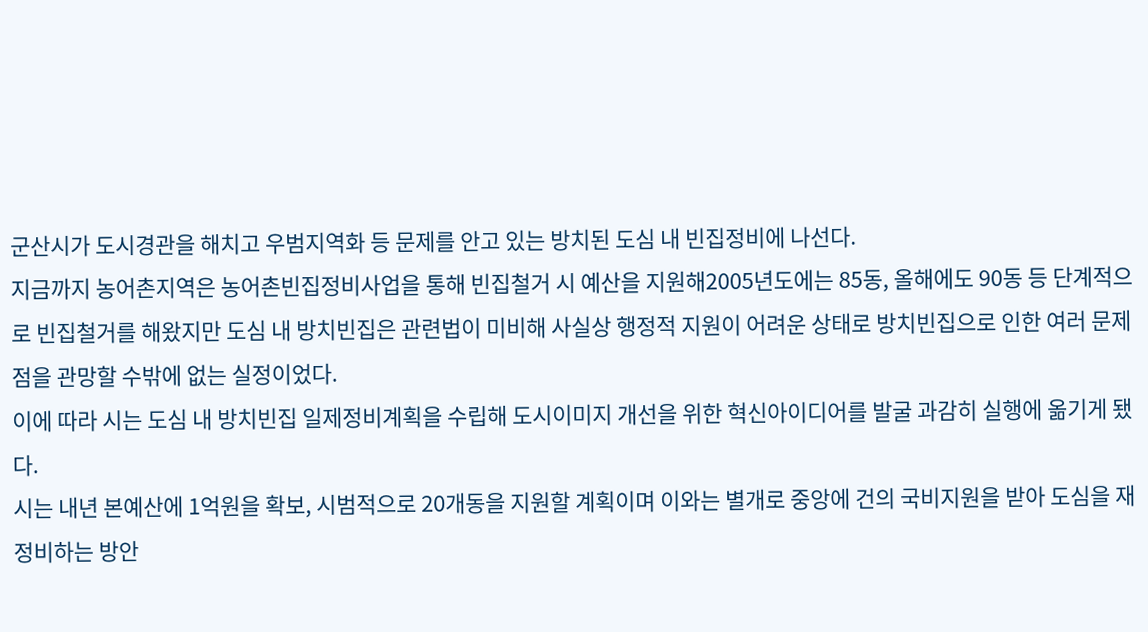군산시가 도시경관을 해치고 우범지역화 등 문제를 안고 있는 방치된 도심 내 빈집정비에 나선다.
지금까지 농어촌지역은 농어촌빈집정비사업을 통해 빈집철거 시 예산을 지원해2005년도에는 85동, 올해에도 90동 등 단계적으로 빈집철거를 해왔지만 도심 내 방치빈집은 관련법이 미비해 사실상 행정적 지원이 어려운 상태로 방치빈집으로 인한 여러 문제점을 관망할 수밖에 없는 실정이었다.
이에 따라 시는 도심 내 방치빈집 일제정비계획을 수립해 도시이미지 개선을 위한 혁신아이디어를 발굴 과감히 실행에 옮기게 됐다.
시는 내년 본예산에 1억원을 확보, 시범적으로 20개동을 지원할 계획이며 이와는 별개로 중앙에 건의 국비지원을 받아 도심을 재정비하는 방안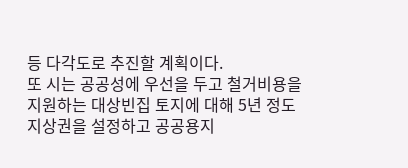등 다각도로 추진할 계획이다.
또 시는 공공성에 우선을 두고 철거비용을 지원하는 대상빈집 토지에 대해 5년 정도 지상권을 설정하고 공공용지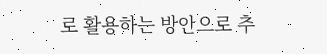로 활용하는 방안으로 추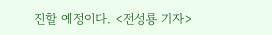진할 예정이다. <전성룡 기자>